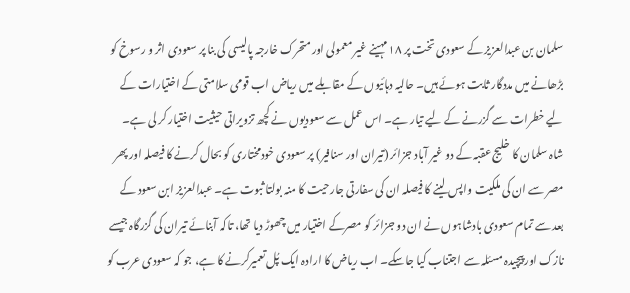سلمان بن عبدالعزیز کے سعودی تخت پر ۱۸ مہینے غیر معمولی اور متحرک خارجہ پالیسی کی بنا پر سعودی اثر و رسوخ کو بڑھانے میں مددگار ثابت ہوئے ہیں۔ حالیہ دہائیوں کے مقابلے میں ریاض اب قومی سلامتی کے اختیارات کے لیے خطرات سے گزرنے کے لیے تیار ہے۔ اس عمل سے سعودیوں نے کچھ تزویراتی حیثیت اختیار کر لی ہے۔
شاہ سلمان کا خلیج عقبہ کے دو غیر آباد جزائر (تیران اور سنافیر) پر سعودی خودمختاری کو بحال کرنے کا فیصلہ اور پھر مصر سے ان کی ملکیت واپس لینے کا فیصلہ ان کی سفارتی جارحیت کا منہ بولتا ثبوت ہے۔ عبدالعزیز ابن سعود کے بعد سے تمام سعودی بادشاہوں نے ان دو جزائر کو مصرکے اختیار میں چھوڑ دیا تھا، تاکہ آبنائے تیران کی گزرگاہ جیسے نازک اور پیچیدہ مسئلہ سے اجتناب کیا جاسکے۔ اب ریاض کا ارادہ ایک پُل تعمیرکرنے کا ہے، جو کہ سعودی عرب کو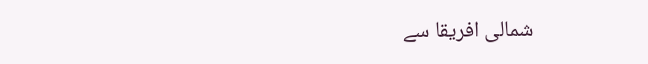شمالی افریقا سے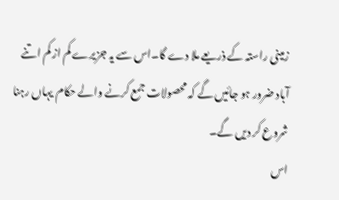زمینی راستہ کے ذریعے ملا دے گا۔اس سے یہ جزیرے کم از کم اتنے آباد ضرور ہو جائیں گے کہ محصولات جمع کرنے والے حکام یہاں رہنا شروع کر دیں گے۔
اس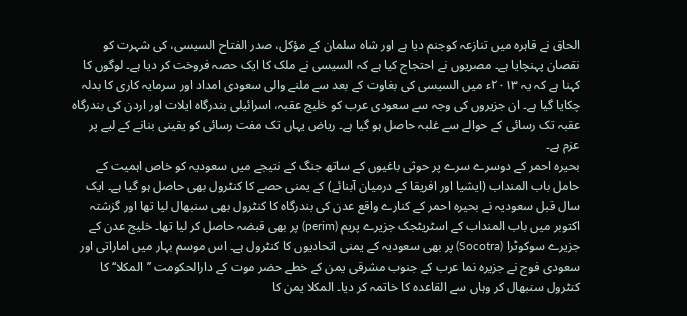الحاق نے قاہرہ میں تنازعہ کوجنم دیا ہے اور شاہ سلمان کے مؤکل، صدر الفتاح السیسی، کی شہرت کو نقصان پہنچایا ہے۔ مصریوں نے احتجاج کیا ہے کہ السیسی نے ملک کا ایک حصہ فروخت کر دیا ہے۔ لوگوں کا کہنا ہے کہ یہ ۲۰۱۳ء میں السیسی کی بغاوت کے بعد سے ملنے والی سعودی امداد اور سرمایہ کاری کا بدلہ چکایا گیا ہے۔ ان جزیروں کی وجہ سے سعودی عرب کو خلیج عقبہ، اسرائیلی بندرگاہ ایلات اور اردن کی بندرگاہ عقبہ تک رسائی کے حوالے سے غلبہ حاصل ہو گیا ہے۔ ریاض یہاں تک مفت رسائی کو یقینی بنانے کے لیے پر عزم ہے۔
بحیرہ احمر کے دوسرے سرے پر حوثی باغیوں کے ساتھ جنگ کے نتیجے میں سعودیہ کو خاص اہمیت کے حامل باب المنداب (ایشیا اور افریقا کے درمیان آبنائے) کے یمنی حصے کا کنٹرول بھی حاصل ہو گیا ہے۔ ایک سال قبل سعودیہ نے بحیرہ احمر کے کنارے واقع عدن کی بندرگاہ کا کنٹرول بھی سنبھال لیا تھا اور گزشتہ اکتوبر میں باب المنداب کے اسٹریٹجک جزیرے پریم (perim) پر بھی قبضہ حاصل کر لیا تھا۔ خلیج عدن کے جزیرے سوکوٹرا (Socotra) پر بھی سعودیہ کے یمنی اتحادیوں کا کنٹرول ہے۔ اس موسم بہار میں اماراتی اور سعودی فوج نے جزیرہ نما عرب کے جنوب مشرقی یمن کے خطے حضر موت کے دارالحکومت ’’المکلا‘‘ کا کنٹرول سنبھال کر وہاں سے القاعدہ کا خاتمہ کر دیا۔ المکلا یمن کا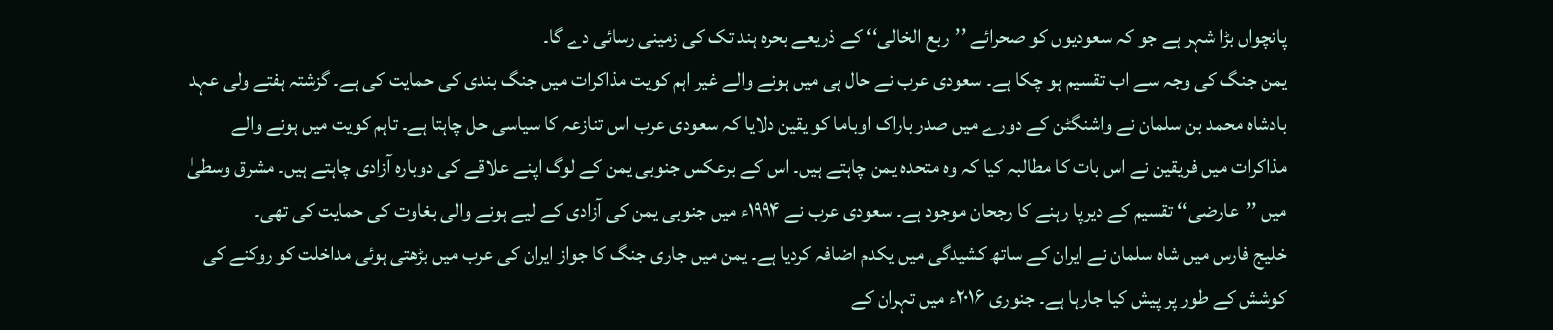پانچواں بڑا شہر ہے جو کہ سعودیوں کو صحرائے ’’ربع الخالی‘‘ کے ذریعے بحرہ ہند تک کی زمینی رسائی دے گا۔
یمن جنگ کی وجہ سے اب تقسیم ہو چکا ہے۔ سعودی عرب نے حال ہی میں ہونے والے غیر اہم کویت مذاکرات میں جنگ بندی کی حمایت کی ہے۔ گزشتہ ہفتے ولی عہد بادشاہ محمد بن سلمان نے واشنگٹن کے دورے میں صدر باراک اوباما کو یقین دلایا کہ سعودی عرب اس تنازعہ کا سیاسی حل چاہتا ہے۔ تاہم کویت میں ہونے والے مذاکرات میں فریقین نے اس بات کا مطالبہ کیا کہ وہ متحدہ یمن چاہتے ہیں۔ اس کے برعکس جنوبی یمن کے لوگ اپنے علاقے کی دوبارہ آزادی چاہتے ہیں۔ مشرق وسطیٰ میں ’’عارضی‘‘ تقسیم کے دیرپا رہنے کا رجحان موجود ہے۔ سعودی عرب نے ۱۹۹۴ء میں جنوبی یمن کی آزادی کے لیے ہونے والی بغاوت کی حمایت کی تھی۔
خلیج فارس میں شاہ سلمان نے ایران کے ساتھ کشیدگی میں یکدم اضافہ کردیا ہے۔ یمن میں جاری جنگ کا جواز ایران کی عرب میں بڑھتی ہوئی مداخلت کو روکنے کی کوشش کے طور پر پیش کیا جارہا ہے۔ جنوری ۲۰۱۶ء میں تہران کے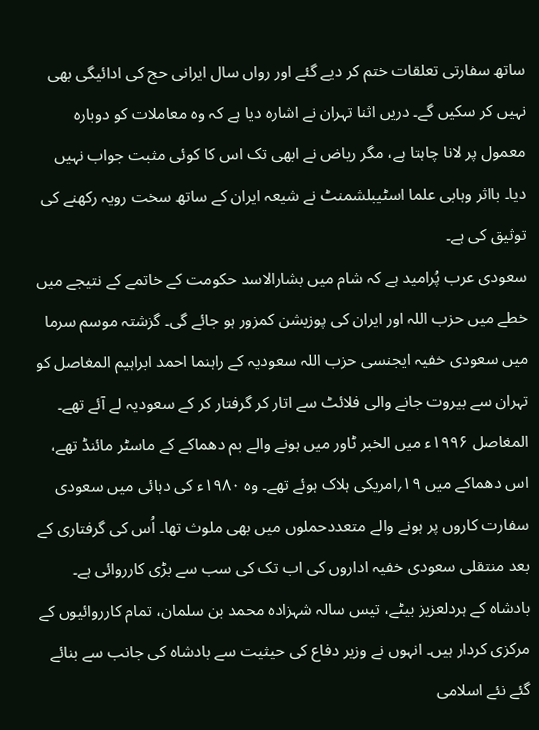ساتھ سفارتی تعلقات ختم کر دیے گئے اور رواں سال ایرانی حج کی ادائیگی بھی نہیں کر سکیں گے۔ دریں اثنا تہران نے اشارہ دیا ہے کہ وہ معاملات کو دوبارہ معمول پر لانا چاہتا ہے، مگر ریاض نے ابھی تک اس کا کوئی مثبت جواب نہیں دیا۔ بااثر وہابی علما اسٹیبلشمنٹ نے شیعہ ایران کے ساتھ سخت رویہ رکھنے کی توثیق کی ہے۔
سعودی عرب پُرامید ہے کہ شام میں بشارالاسد حکومت کے خاتمے کے نتیجے میں خطے میں حزب اللہ اور ایران کی پوزیشن کمزور ہو جائے گی۔ گزشتہ موسم سرما میں سعودی خفیہ ایجنسی حزب اللہ سعودیہ کے راہنما احمد ابراہیم المغاصل کو تہران سے بیروت جانے والی فلائٹ سے اتار کر گرفتار کر کے سعودیہ لے آئے تھے۔ المغاصل ۱۹۹۶ء میں الخبر ٹاور میں ہونے والے بم دھماکے کے ماسٹر مائنڈ تھے، اس دھماکے میں ۱۹؍امریکی ہلاک ہوئے تھے۔ وہ ۱۹۸۰ء کی دہائی میں سعودی سفارت کاروں پر ہونے والے متعددحملوں میں بھی ملوث تھا۔ اُس کی گرفتاری کے بعد منتقلی سعودی خفیہ اداروں کی اب تک کی سب سے بڑی کارروائی ہے۔
بادشاہ کے ہردلعزیز بیٹے، تیس سالہ شہزادہ محمد بن سلمان، تمام کارروائیوں کے مرکزی کردار ہیں۔ انہوں نے وزیر دفاع کی حیثیت سے بادشاہ کی جانب سے بنائے گئے نئے اسلامی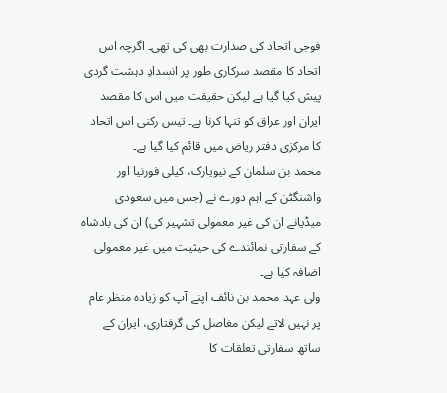فوجی اتحاد کی صدارت بھی کی تھی۔ اگرچہ اس اتحاد کا مقصد سرکاری طور پر انسدادِ دہشت گردی پیش کیا گیا ہے لیکن حقیقت میں اس کا مقصد ایران اور عراق کو تنہا کرنا ہے۔ تیس رکنی اس اتحاد کا مرکزی دفتر ریاض میں قائم کیا گیا ہے۔
محمد بن سلمان کے نیویارک، کیلی فورنیا اور واشنگٹن کے اہم دورے نے (جس میں سعودی میڈیانے ان کی غیر معمولی تشہیر کی) ان کی بادشاہ کے سفارتی نمائندے کی حیثیت میں غیر معمولی اضافہ کیا ہے۔
ولی عہد محمد بن نائف اپنے آپ کو زیادہ منظر عام پر نہیں لاتے لیکن مغاصل کی گرفتاری، ایران کے ساتھ سفارتی تعلقات کا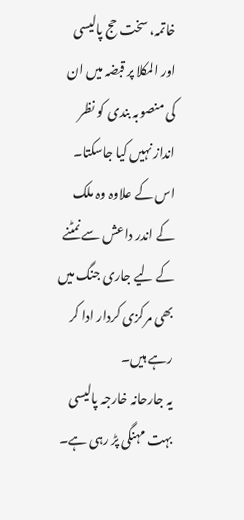خاتمہ، سخت حج پالیسی اور المکلا پر قبضہ میں ان کی منصوبہ بندی کو نظر انداز نہیں کیا جاسکتا۔ اس کے علاوہ وہ ملک کے اندر داعش سے نمٹنے کے لیے جاری جنگ میں بھی مرکزی کردار ادا کر رہے ہیں۔
یہ جارحانہ خارجہ پالیسی بہت مہنگی پڑ رہی ہے۔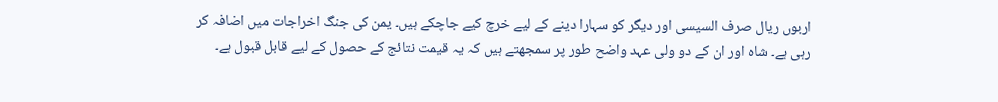اربوں ریال صرف السیسی اور دیگر کو سہارا دینے کے لیے خرچ کیے جاچکے ہیں۔ یمن کی جنگ اخراجات میں اضافہ کر رہی ہے۔ شاہ اور ان کے دو ولی عہد واضح طور پر سمجھتے ہیں کہ یہ قیمت نتائج کے حصول کے لیے قابل قبول ہے۔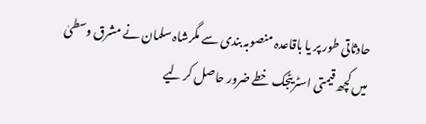حادثاتی طور پر یا باقاعدہ منصوبہ بندی سے مگرشاہ سلمان نے مشرق وسطیٰ میں کچھ قیمتی اسٹریٹجک خطے ضرور حاصل کر لیے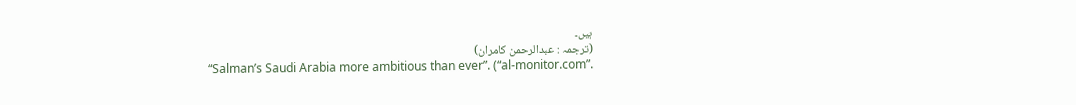ہیں۔
(ترجمہ : عبدالرحمن کامران)
“Salman’s Saudi Arabia more ambitious than ever”. (“al-monitor.com”.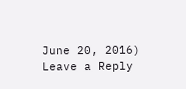June 20, 2016)
Leave a Reply